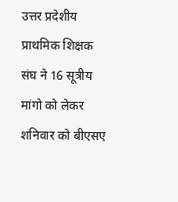उत्तर प्रदेशीय प्राथमिक शिक्षक संघ ने 16 सूत्रीय मांगो को लेकर शनिवार को बीएसए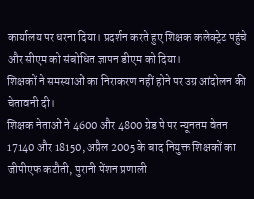कार्यालय पर धरना दिया। प्रदर्शन करते हुए शिक्षक कलेक्ट्रेट पहुंचे और सीएम को संबोधित ज्ञापन डीएम को दिया।
शिक्षकों ने समस्याओं का निराकरण नहीं होने पर उग्र आंदोलन की चेतावनी दी।
शिक्षक नेताओं ने 4600 और 4800 ग्रेड पे पर न्यूनतम वेतन 17140 और 18150, अप्रैल 2005 के बाद नियुक्त शिक्षकों का जीपीएफ कटौती, पुरानी पेंशन प्रणाली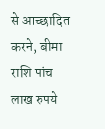से आच्छादित करने, बीमा राशि पांच लाख रुपये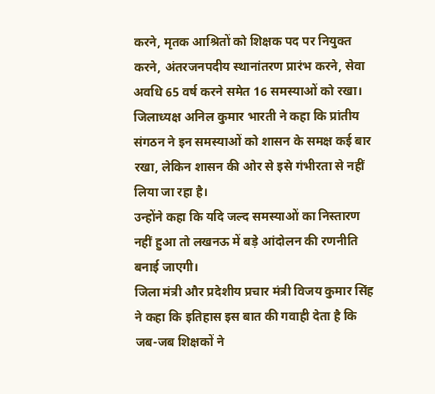करने, मृतक आश्रितों को शिक्षक पद पर नियुक्त करने, अंतरजनपदीय स्थानांतरण प्रारंभ करने, सेवा अवधि 65 वर्ष करने समेत 16 समस्याओं को रखा।
जिलाध्यक्ष अनिल कुमार भारती ने कहा कि प्रांतीय संगठन ने इन समस्याओं को शासन के समक्ष कई बार रखा, लेकिन शासन की ओर से इसे गंभीरता से नहीं लिया जा रहा है।
उन्होंने कहा कि यदि जल्द समस्याओं का निस्तारण नहीं हुआ तो लखनऊ में बड़े आंदोलन की रणनीति बनाई जाएगी।
जिला मंत्री और प्रदेशीय प्रचार मंत्री विजय कुमार सिंह ने कहा कि इतिहास इस बात की गवाही देता है कि जब-जब शिक्षकों ने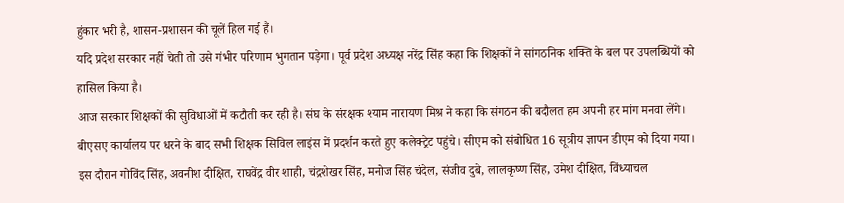हुंकार भरी है, शासन-प्रशासन की चूलें हिल गई हैं।
यदि प्रदेश सरकार नहीं चेती तो उसे गंभीर परिणाम भुगतान पड़ेगा। पूर्व प्रदेश अध्यक्ष नरेंद्र सिंह कहा कि शिक्षकों ने सांगठनिक शक्ति के बल पर उपलब्धियों को हासिल किया है।
आज सरकार शिक्षकों की सुविधाओं में कटौती कर रही है। संघ के संरक्षक श्याम नारायण मिश्र ने कहा कि संगठन की बदौलत हम अपनी हर मांग मनवा लेंगे।
बीएसए कार्यालय पर धरने के बाद सभी शिक्षक सिविल लाइंस में प्रदर्शन करते हुए कलेक्ट्रेट पहुंचे। सीएम को संबोधित 16 सूत्रीय ज्ञापन डीएम को दिया गया।
इस दौरान गोविंद सिंह, अवनीश दीक्षित, राघवेंद्र वीर शाही, चंद्रशेखर सिंह, मनोज सिंह चंदेल, संजीव दुबे, लालकृष्ण सिंह, उमेश दीक्षित, विंध्याचल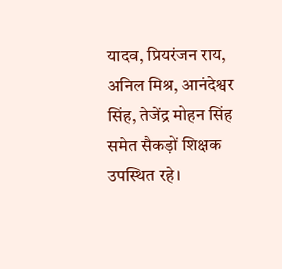यादव, प्रियरंजन राय, अनिल मिश्र, आनंदेश्वर सिंह, तेजेंद्र मोहन सिंह समेत सैकड़ों शिक्षक उपस्थित रहे।